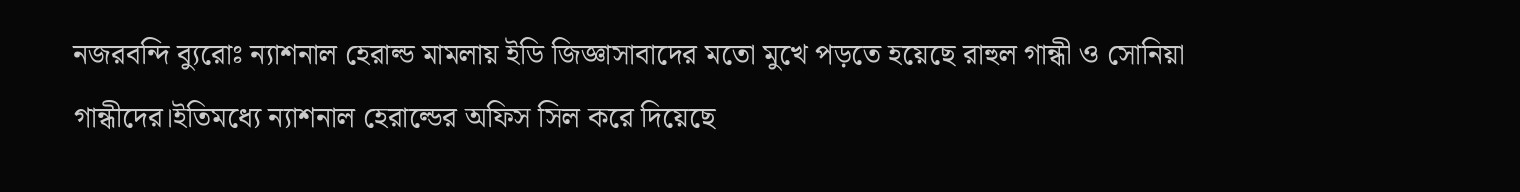নজরবন্দি ব্যুরোঃ ন্যাশনাল হেরাল্ড মামলায় ইডি জিজ্ঞাসাবাদের মতো মুখে পড়তে হয়েছে রাহুল গান্ধী ও সোনিয়া গান্ধীদের।ইতিমধ্যে ন্যাশনাল হেরাল্ডের অফিস সিল করে দিয়েছে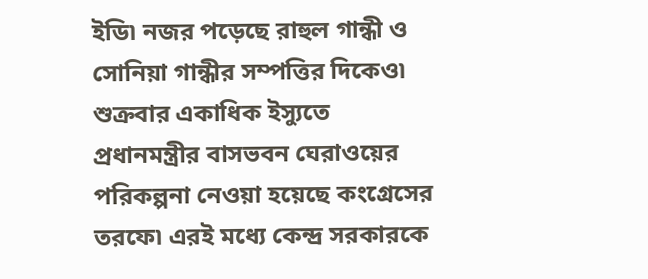ইডি৷ নজর পড়েছে রাহুল গান্ধী ও সোনিয়া গান্ধীর সম্পত্তির দিকেও৷ শুক্রবার একাধিক ইস্যুতে প্রধানমন্ত্রীর বাসভবন ঘেরাওয়ের পরিকল্পনা নেওয়া হয়েছে কংগ্রেসের তরফে৷ এরই মধ্যে কেন্দ্র সরকারকে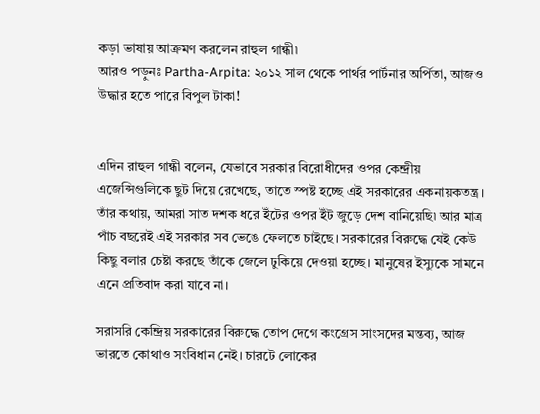কড়া ভাষায় আক্রমণ করলেন রাহুল গান্ধী৷
আরও পড়ুনঃ Partha-Arpita: ২০১২ সাল থেকে পার্থর পার্টনার অর্পিতা, আজও উদ্ধার হতে পারে বিপুল টাকা!


এদিন রাহুল গান্ধী বলেন, যেভাবে সরকার বিরোধীদের ওপর কেন্দ্রীয় এজেন্সিগুলিকে ছুট দিয়ে রেখেছে, তাতে স্পষ্ট হচ্ছে এই সরকারের একনায়কতন্ত্র। তাঁর কথায়, আমরা সাত দশক ধরে ইঁটের ওপর ইঁট জুড়ে দেশ বানিয়েছি৷ আর মাত্র পাঁচ বছরেই এই সরকার সব ভেঙে ফেলতে চাইছে। সরকারের বিরুদ্ধে যেই কেউ কিছু বলার চেষ্টা করছে তাঁকে জেলে ঢুকিয়ে দেওয়া হচ্ছে। মানুষের ইস্যুকে সামনে এনে প্রতিবাদ করা যাবে না।

সরাসরি কেন্দ্রিয় সরকারের বিরুদ্ধে তোপ দেগে কংগ্রেস সাংসদের মন্তব্য, আজ ভারতে কোথাও সংবিধান নেই। চারটে লোকের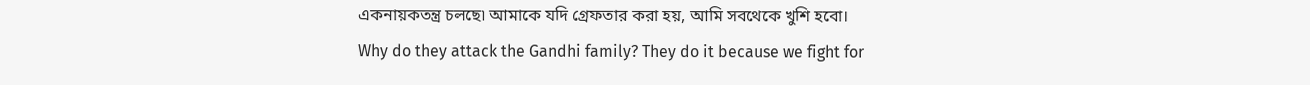একনায়কতন্ত্র চলছে৷ আমাকে যদি গ্রেফতার করা হয়, আমি সবথেকে খুশি হবো।
Why do they attack the Gandhi family? They do it because we fight for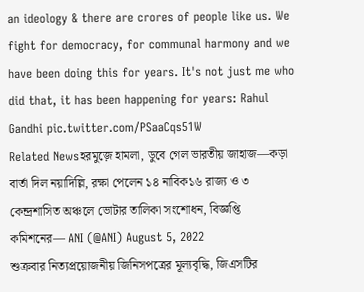an ideology & there are crores of people like us. We fight for democracy, for communal harmony and we have been doing this for years. It's not just me who did that, it has been happening for years: Rahul Gandhi pic.twitter.com/PSaaCqs51W
Related Newsহরমুজ়ে হামলা, ডুবে গেল ভারতীয় জাহাজ—কড়া বার্তা দিল নয়াদিল্লি, রক্ষা পেলেন ১৪ নাবিক১৬ রাজ্য ও ৩ কেন্দ্রশাসিত অঞ্চলে ভোটার তালিকা সংশোধন, বিজ্ঞপ্তি কমিশনের— ANI (@ANI) August 5, 2022
শুক্রবার নিত্যপ্রয়োজনীয় জিনিসপত্রের মূল্যবৃদ্ধি, জিএসটির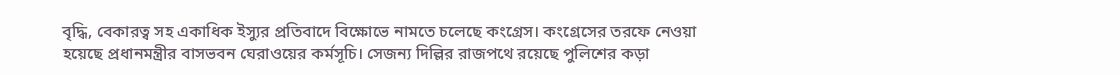বৃদ্ধি, বেকারত্ব সহ একাধিক ইস্যুর প্রতিবাদে বিক্ষোভে নামতে চলেছে কংগ্রেস। কংগ্রেসের তরফে নেওয়া হয়েছে প্রধানমন্ত্রীর বাসভবন ঘেরাওয়ের কর্মসূচি। সেজন্য দিল্লির রাজপথে রয়েছে পুলিশের কড়া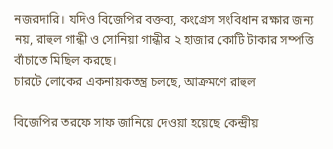নজরদারি। যদিও বিজেপির বক্তব্য, কংগ্রেস সংবিধান রক্ষার জন্য নয়, রাহুল গান্ধী ও সোনিয়া গান্ধীর ২ হাজার কোটি টাকার সম্পত্তি বাঁচাতে মিছিল করছে।
চারটে লোকের একনায়কতন্ত্র চলছে, আক্রমণে রাহুল

বিজেপির তরফে সাফ জানিয়ে দেওয়া হয়েছে কেন্দ্রীয়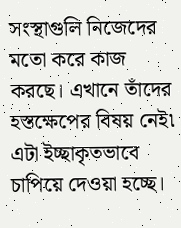সংস্থাগুলি নিজেদের মতো করে কাজ করছে। এখানে তাঁদের হস্তক্ষেপের বিষয় নেই৷ এটা ইচ্ছাকৃতভাবে চাপিয়ে দেওয়া হচ্ছে।